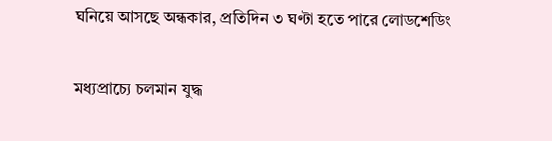ঘনিয়ে আসছে অন্ধকার, প্রতিদিন ৩ ঘণ্টা হতে পারে লোডশেডিং

মধ্যপ্রাচ্যে চলমান যুদ্ধ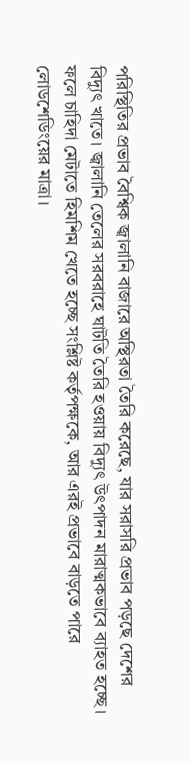পরিস্থিতির প্রভাব বৈশ্বিক জ্বালানি বাজারে অস্থিরতা তৈরি করেছে, যার সরাসরি প্রভাব পড়ছে দেশের বিদ্যুৎ খাতে। জ্বালানি তেলের সরবরাহে ঘাটতি তৈরি হওয়ায় বিদ্যুৎ উৎপাদন মারাত্মকভাবে ব্যাহত হচ্ছে। ফলে চাহিদা মেটাতে হিমশিম খেতে হচ্ছে সংশ্লিষ্ট কর্তৃপক্ষকে, আর এরই প্রভাবে বাড়তে পারে লোডশেডিংয়ের মাত্রা।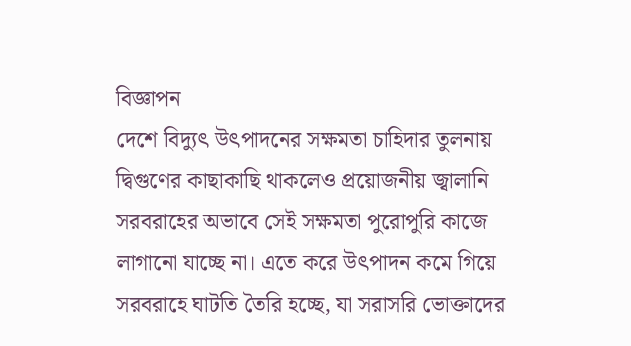বিজ্ঞাপন
দেশে বিদ্যুৎ উৎপাদনের সক্ষমতা চাহিদার তুলনায় দ্বিগুণের কাছাকাছি থাকলেও প্রয়োজনীয় জ্বালানি সরবরাহের অভাবে সেই সক্ষমতা পুরোপুরি কাজে লাগানো যাচ্ছে না। এতে করে উৎপাদন কমে গিয়ে সরবরাহে ঘাটতি তৈরি হচ্ছে, যা সরাসরি ভোক্তাদের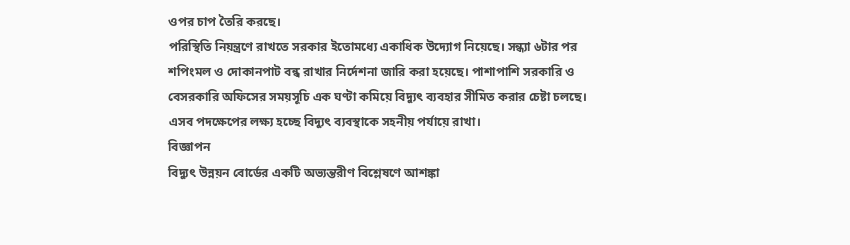ওপর চাপ তৈরি করছে।
পরিস্থিতি নিয়ন্ত্রণে রাখতে সরকার ইতোমধ্যে একাধিক উদ্যোগ নিয়েছে। সন্ধ্যা ৬টার পর শপিংমল ও দোকানপাট বন্ধ রাখার নির্দেশনা জারি করা হয়েছে। পাশাপাশি সরকারি ও বেসরকারি অফিসের সময়সূচি এক ঘণ্টা কমিয়ে বিদ্যুৎ ব্যবহার সীমিত করার চেষ্টা চলছে। এসব পদক্ষেপের লক্ষ্য হচ্ছে বিদ্যুৎ ব্যবস্থাকে সহনীয় পর্যায়ে রাখা।
বিজ্ঞাপন
বিদ্যুৎ উন্নয়ন বোর্ডের একটি অভ্যন্তরীণ বিশ্লেষণে আশঙ্কা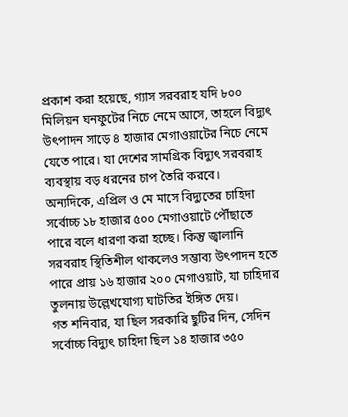প্রকাশ করা হয়েছে, গ্যাস সরবরাহ যদি ৮০০ মিলিয়ন ঘনফুটের নিচে নেমে আসে, তাহলে বিদ্যুৎ উৎপাদন সাড়ে ৪ হাজার মেগাওয়াটের নিচে নেমে যেতে পারে। যা দেশের সামগ্রিক বিদ্যুৎ সরবরাহ ব্যবস্থায় বড় ধরনের চাপ তৈরি করবে।
অন্যদিকে, এপ্রিল ও মে মাসে বিদ্যুতের চাহিদা সর্বোচ্চ ১৮ হাজার ৫০০ মেগাওয়াটে পৌঁছাতে পারে বলে ধারণা করা হচ্ছে। কিন্তু জ্বালানি সরবরাহ স্থিতিশীল থাকলেও সম্ভাব্য উৎপাদন হতে পারে প্রায় ১৬ হাজার ২০০ মেগাওয়াট, যা চাহিদার তুলনায় উল্লেখযোগ্য ঘাটতির ইঙ্গিত দেয়।
গত শনিবার, যা ছিল সরকারি ছুটির দিন, সেদিন সর্বোচ্চ বিদ্যুৎ চাহিদা ছিল ১৪ হাজার ৩৫০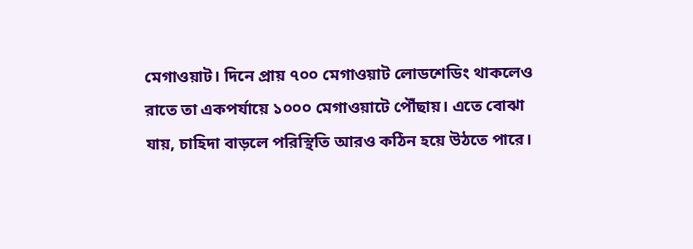মেগাওয়াট। দিনে প্রায় ৭০০ মেগাওয়াট লোডশেডিং থাকলেও রাতে তা একপর্যায়ে ১০০০ মেগাওয়াটে পৌঁছায়। এতে বোঝা যায়, চাহিদা বাড়লে পরিস্থিতি আরও কঠিন হয়ে উঠতে পারে।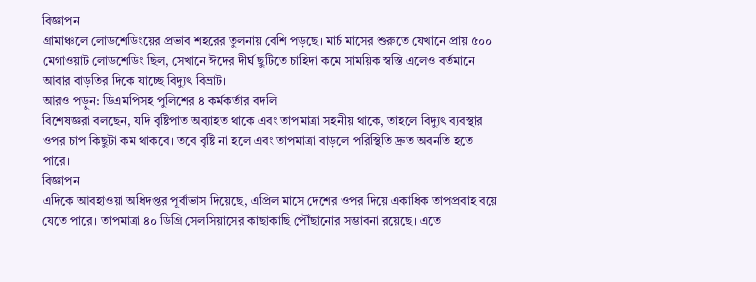বিজ্ঞাপন
গ্রামাঞ্চলে লোডশেডিংয়ের প্রভাব শহরের তুলনায় বেশি পড়ছে। মার্চ মাসের শুরুতে যেখানে প্রায় ৫০০ মেগাওয়াট লোডশেডিং ছিল, সেখানে ঈদের দীর্ঘ ছুটিতে চাহিদা কমে সাময়িক স্বস্তি এলেও বর্তমানে আবার বাড়তির দিকে যাচ্ছে বিদ্যুৎ বিভ্রাট।
আরও পড়ুন: ডিএমপিসহ পুলিশের ৪ কর্মকর্তার বদলি
বিশেষজ্ঞরা বলছেন, যদি বৃষ্টিপাত অব্যাহত থাকে এবং তাপমাত্রা সহনীয় থাকে, তাহলে বিদ্যুৎ ব্যবস্থার ওপর চাপ কিছুটা কম থাকবে। তবে বৃষ্টি না হলে এবং তাপমাত্রা বাড়লে পরিস্থিতি দ্রুত অবনতি হতে পারে।
বিজ্ঞাপন
এদিকে আবহাওয়া অধিদপ্তর পূর্বাভাস দিয়েছে, এপ্রিল মাসে দেশের ওপর দিয়ে একাধিক তাপপ্রবাহ বয়ে যেতে পারে। তাপমাত্রা ৪০ ডিগ্রি সেলসিয়াসের কাছাকাছি পৌঁছানোর সম্ভাবনা রয়েছে। এতে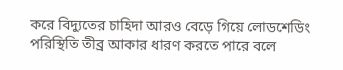করে বিদ্যুতের চাহিদা আরও বেড়ে গিয়ে লোডশেডিং পরিস্থিতি তীব্র আকার ধারণ করতে পারে বলে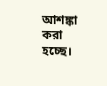আশঙ্কা করা হচ্ছে।